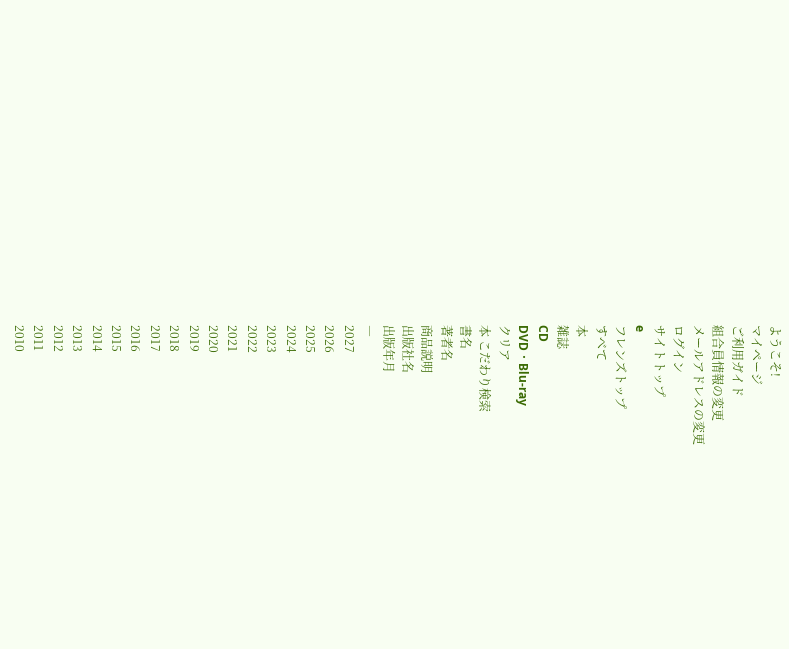ようこそ!
マイページ
ご利用ガイド
組合員情報の変更
メールアドレスの変更
ログイン
サイトトップ
e
フレンズトップ
すべて
本
雑誌
CD
DVD・Blu-ray
クリア
本 こだわり検索
書名
著者名
商品説明
出版社名
出版年月
―
2027
2026
2025
2024
2023
2022
2021
2020
2019
2018
2017
2016
2015
2014
2013
2012
2011
2010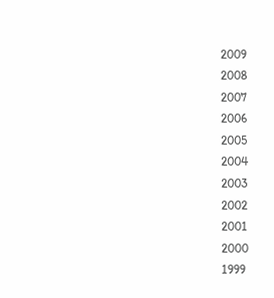2009
2008
2007
2006
2005
2004
2003
2002
2001
2000
1999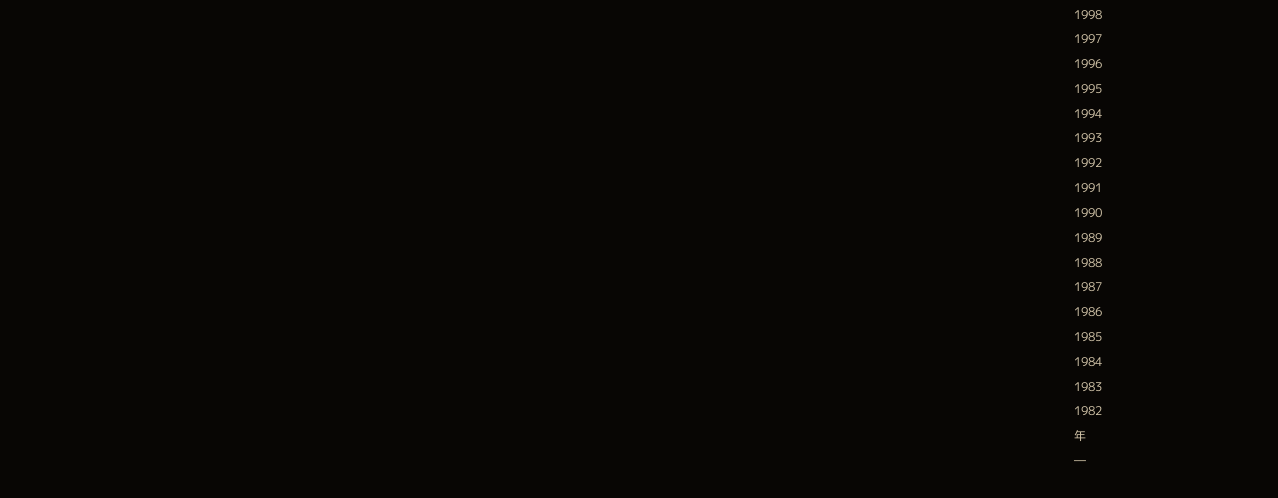1998
1997
1996
1995
1994
1993
1992
1991
1990
1989
1988
1987
1986
1985
1984
1983
1982
年
―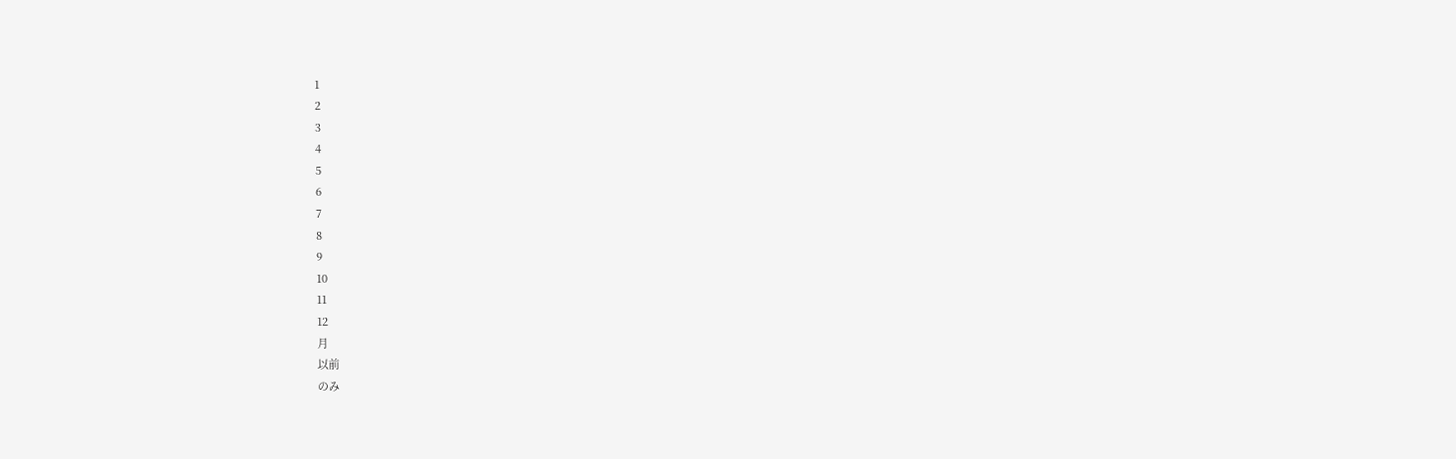1
2
3
4
5
6
7
8
9
10
11
12
月
以前
のみ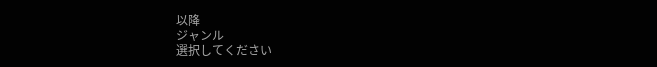以降
ジャンル
選択してください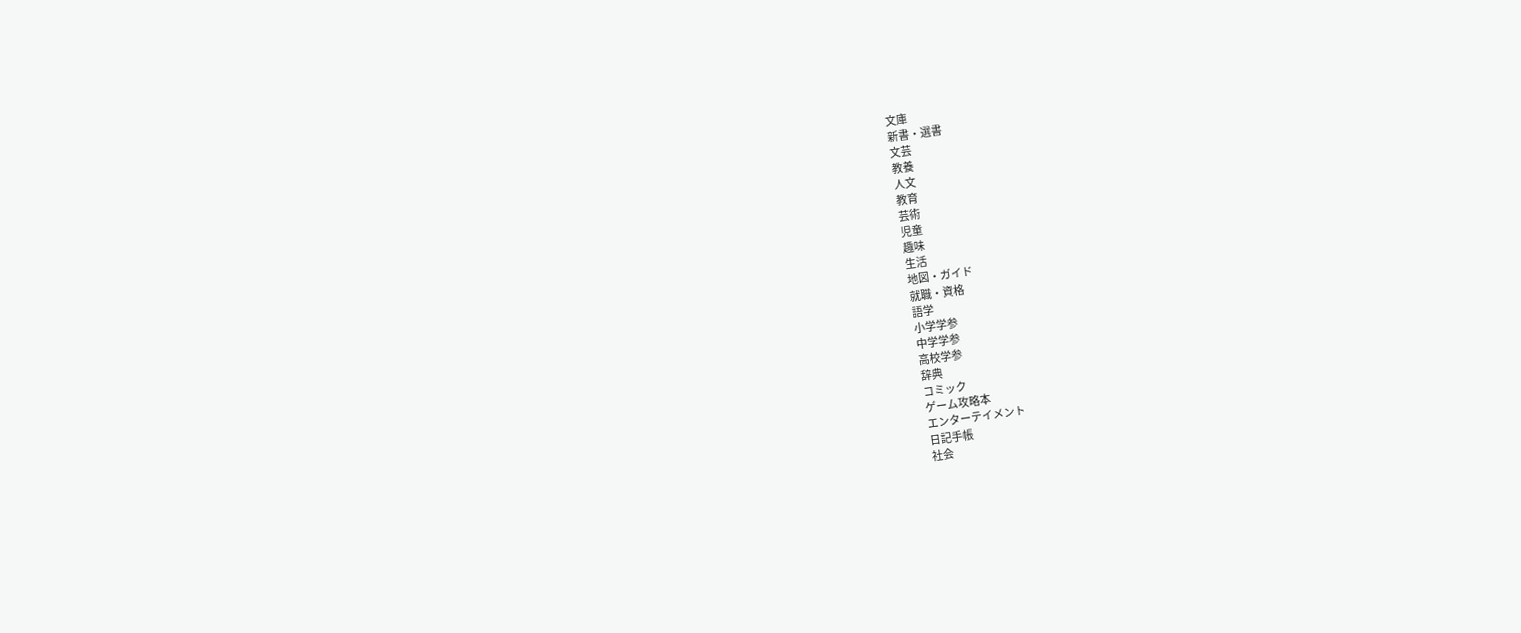文庫
新書・選書
文芸
教養
人文
教育
芸術
児童
趣味
生活
地図・ガイド
就職・資格
語学
小学学参
中学学参
高校学参
辞典
コミック
ゲーム攻略本
エンターテイメント
日記手帳
社会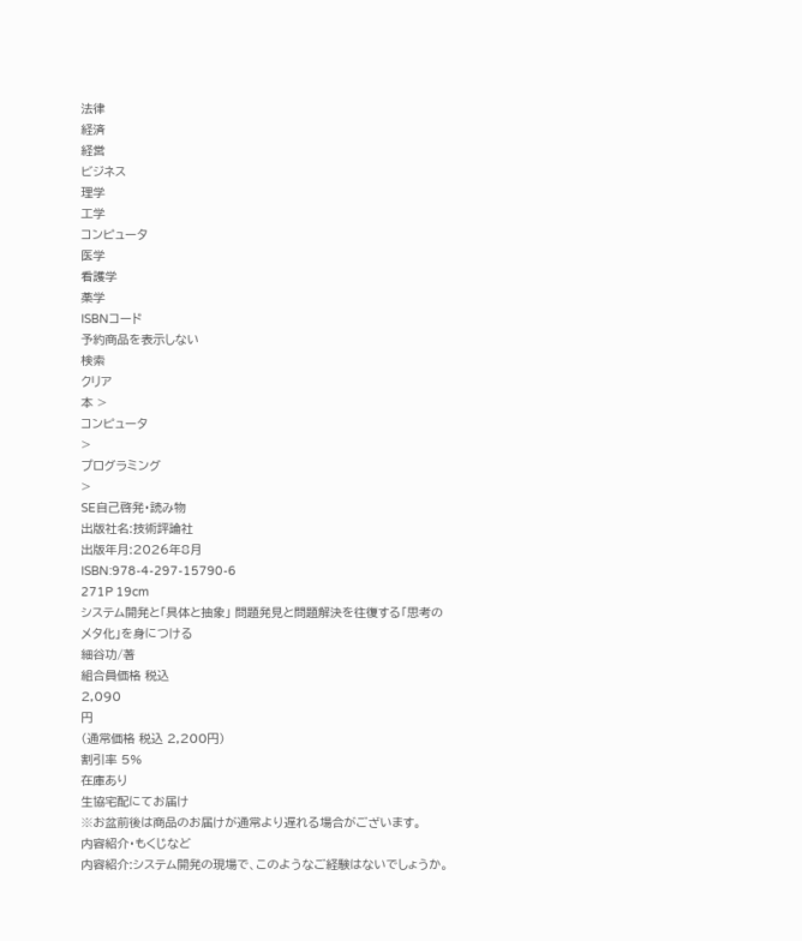法律
経済
経営
ビジネス
理学
工学
コンピュータ
医学
看護学
薬学
ISBNコード
予約商品を表示しない
検索
クリア
本 >
コンピュータ
>
プログラミング
>
SE自己啓発・読み物
出版社名:技術評論社
出版年月:2026年8月
ISBN:978-4-297-15790-6
271P 19cm
システム開発と「具体と抽象」 問題発見と問題解決を往復する「思考のメタ化」を身につける
細谷功/著
組合員価格 税込
2,090
円
(通常価格 税込 2,200円)
割引率 5%
在庫あり
生協宅配にてお届け
※お盆前後は商品のお届けが通常より遅れる場合がございます。
内容紹介・もくじなど
内容紹介:システム開発の現場で、このようなご経験はないでしょうか。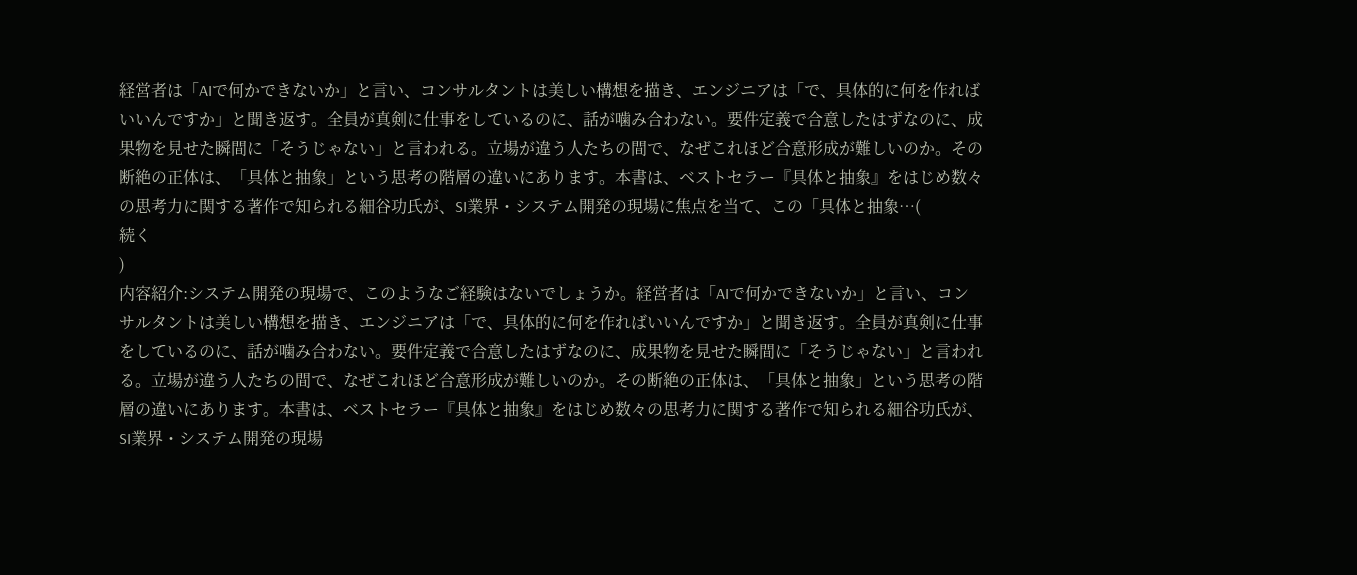経営者は「AIで何かできないか」と言い、コンサルタントは美しい構想を描き、エンジニアは「で、具体的に何を作ればいいんですか」と聞き返す。全員が真剣に仕事をしているのに、話が噛み合わない。要件定義で合意したはずなのに、成果物を見せた瞬間に「そうじゃない」と言われる。立場が違う人たちの間で、なぜこれほど合意形成が難しいのか。その断絶の正体は、「具体と抽象」という思考の階層の違いにあります。本書は、ベストセラー『具体と抽象』をはじめ数々の思考力に関する著作で知られる細谷功氏が、SI業界・システム開発の現場に焦点を当て、この「具体と抽象…(
続く
)
内容紹介:システム開発の現場で、このようなご経験はないでしょうか。経営者は「AIで何かできないか」と言い、コンサルタントは美しい構想を描き、エンジニアは「で、具体的に何を作ればいいんですか」と聞き返す。全員が真剣に仕事をしているのに、話が噛み合わない。要件定義で合意したはずなのに、成果物を見せた瞬間に「そうじゃない」と言われる。立場が違う人たちの間で、なぜこれほど合意形成が難しいのか。その断絶の正体は、「具体と抽象」という思考の階層の違いにあります。本書は、ベストセラー『具体と抽象』をはじめ数々の思考力に関する著作で知られる細谷功氏が、SI業界・システム開発の現場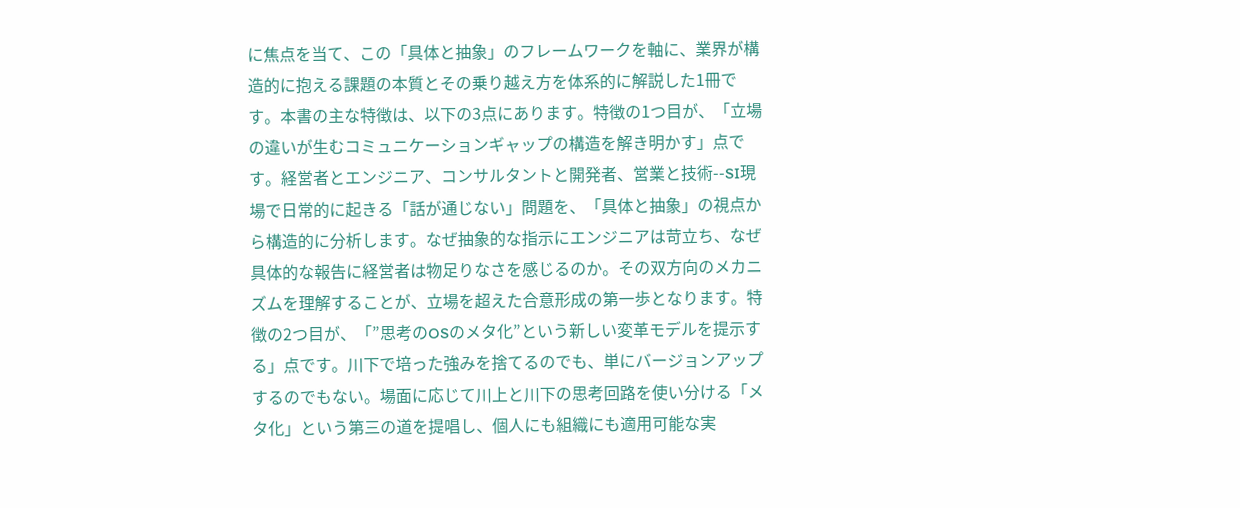に焦点を当て、この「具体と抽象」のフレームワークを軸に、業界が構造的に抱える課題の本質とその乗り越え方を体系的に解説した1冊です。本書の主な特徴は、以下の3点にあります。特徴の1つ目が、「立場の違いが生むコミュニケーションギャップの構造を解き明かす」点です。経営者とエンジニア、コンサルタントと開発者、営業と技術--SI現場で日常的に起きる「話が通じない」問題を、「具体と抽象」の視点から構造的に分析します。なぜ抽象的な指示にエンジニアは苛立ち、なぜ具体的な報告に経営者は物足りなさを感じるのか。その双方向のメカニズムを理解することが、立場を超えた合意形成の第一歩となります。特徴の2つ目が、「”思考のOSのメタ化”という新しい変革モデルを提示する」点です。川下で培った強みを捨てるのでも、単にバージョンアップするのでもない。場面に応じて川上と川下の思考回路を使い分ける「メタ化」という第三の道を提唱し、個人にも組織にも適用可能な実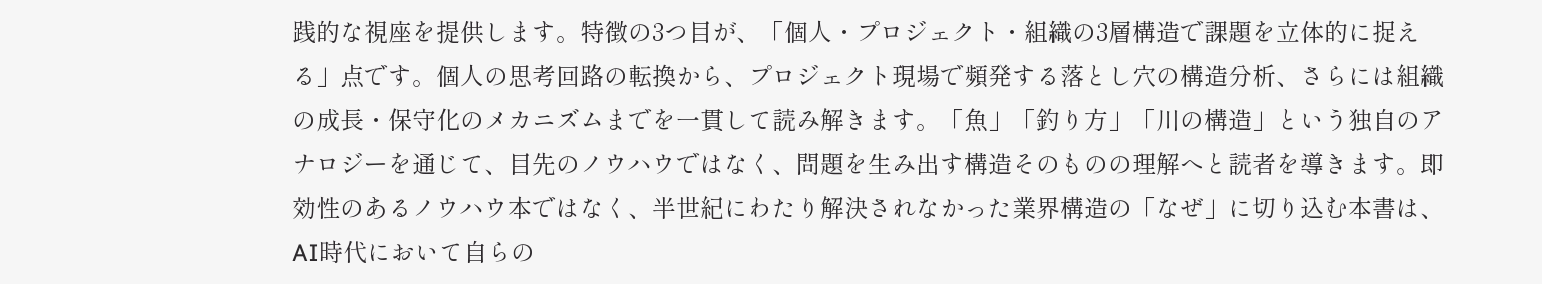践的な視座を提供します。特徴の3つ目が、「個人・プロジェクト・組織の3層構造で課題を立体的に捉える」点です。個人の思考回路の転換から、プロジェクト現場で頻発する落とし穴の構造分析、さらには組織の成長・保守化のメカニズムまでを一貫して読み解きます。「魚」「釣り方」「川の構造」という独自のアナロジーを通じて、目先のノウハウではなく、問題を生み出す構造そのものの理解へと読者を導きます。即効性のあるノウハウ本ではなく、半世紀にわたり解決されなかった業界構造の「なぜ」に切り込む本書は、AI時代において自らの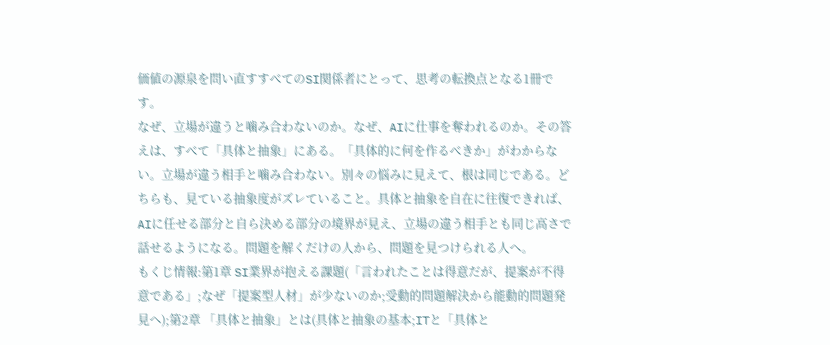価値の源泉を問い直すすべてのSI関係者にとって、思考の転換点となる1冊です。
なぜ、立場が違うと噛み合わないのか。なぜ、AIに仕事を奪われるのか。その答えは、すべて「具体と抽象」にある。「具体的に何を作るべきか」がわからない。立場が違う相手と噛み合わない。別々の悩みに見えて、根は同じである。どちらも、見ている抽象度がズレていること。具体と抽象を自在に往復できれば、AIに任せる部分と自ら決める部分の境界が見え、立場の違う相手とも同じ高さで話せるようになる。問題を解くだけの人から、問題を見つけられる人へ。
もくじ情報:第1章 SI業界が抱える課題(「言われたことは得意だが、提案が不得意である」;なぜ「提案型人材」が少ないのか;受動的問題解決から能動的問題発見へ);第2章 「具体と抽象」とは(具体と抽象の基本;ITと「具体と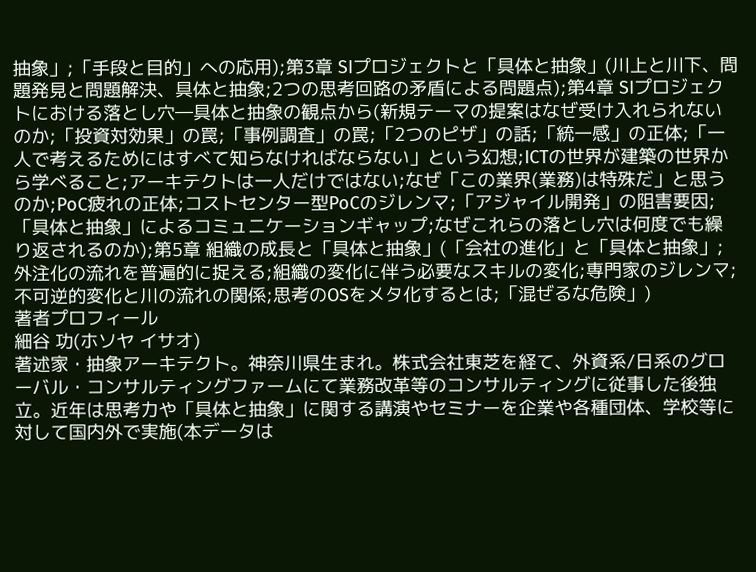抽象」;「手段と目的」への応用);第3章 SIプロジェクトと「具体と抽象」(川上と川下、問題発見と問題解決、具体と抽象;2つの思考回路の矛盾による問題点);第4章 SIプロジェクトにおける落とし穴―具体と抽象の観点から(新規テーマの提案はなぜ受け入れられないのか;「投資対効果」の罠;「事例調査」の罠;「2つのピザ」の話;「統一感」の正体;「一人で考えるためにはすべて知らなければならない」という幻想;ICTの世界が建築の世界から学べること;アーキテクトは一人だけではない;なぜ「この業界(業務)は特殊だ」と思うのか;PoC疲れの正体;コストセンター型PoCのジレンマ;「アジャイル開発」の阻害要因;「具体と抽象」によるコミュニケーションギャップ;なぜこれらの落とし穴は何度でも繰り返されるのか);第5章 組織の成長と「具体と抽象」(「会社の進化」と「具体と抽象」;外注化の流れを普遍的に捉える;組織の変化に伴う必要なスキルの変化;専門家のジレンマ;不可逆的変化と川の流れの関係;思考のOSをメタ化するとは;「混ぜるな危険」)
著者プロフィール
細谷 功(ホソヤ イサオ)
著述家・抽象アーキテクト。神奈川県生まれ。株式会社東芝を経て、外資系/日系のグローバル・コンサルティングファームにて業務改革等のコンサルティングに従事した後独立。近年は思考力や「具体と抽象」に関する講演やセミナーを企業や各種団体、学校等に対して国内外で実施(本データは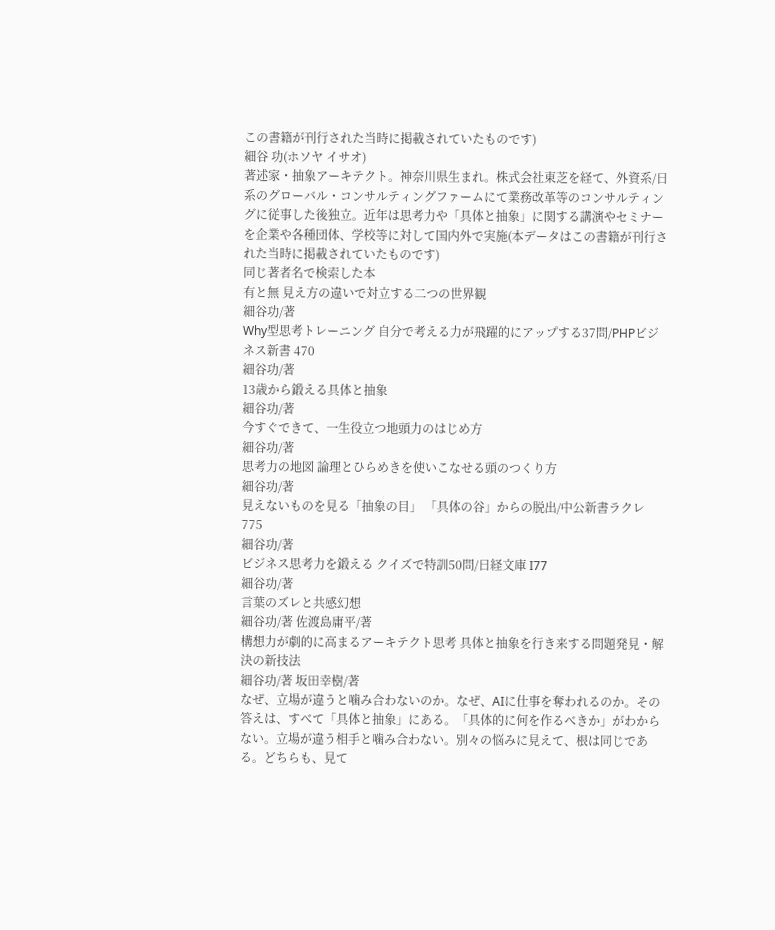この書籍が刊行された当時に掲載されていたものです)
細谷 功(ホソヤ イサオ)
著述家・抽象アーキテクト。神奈川県生まれ。株式会社東芝を経て、外資系/日系のグローバル・コンサルティングファームにて業務改革等のコンサルティングに従事した後独立。近年は思考力や「具体と抽象」に関する講演やセミナーを企業や各種団体、学校等に対して国内外で実施(本データはこの書籍が刊行された当時に掲載されていたものです)
同じ著者名で検索した本
有と無 見え方の違いで対立する二つの世界観
細谷功/著
Why型思考トレーニング 自分で考える力が飛躍的にアップする37問/PHPビジネス新書 470
細谷功/著
13歳から鍛える具体と抽象
細谷功/著
今すぐできて、一生役立つ地頭力のはじめ方
細谷功/著
思考力の地図 論理とひらめきを使いこなせる頭のつくり方
細谷功/著
見えないものを見る「抽象の目」 「具体の谷」からの脱出/中公新書ラクレ 775
細谷功/著
ビジネス思考力を鍛える クイズで特訓50問/日経文庫 I77
細谷功/著
言葉のズレと共感幻想
細谷功/著 佐渡島庸平/著
構想力が劇的に高まるアーキテクト思考 具体と抽象を行き来する問題発見・解決の新技法
細谷功/著 坂田幸樹/著
なぜ、立場が違うと噛み合わないのか。なぜ、AIに仕事を奪われるのか。その答えは、すべて「具体と抽象」にある。「具体的に何を作るべきか」がわからない。立場が違う相手と噛み合わない。別々の悩みに見えて、根は同じである。どちらも、見て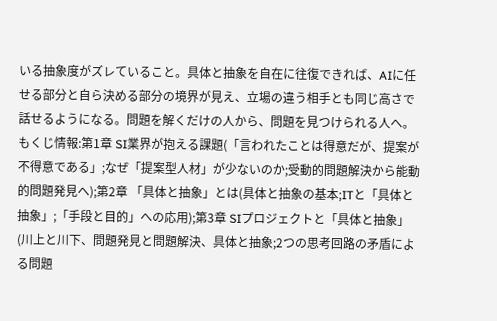いる抽象度がズレていること。具体と抽象を自在に往復できれば、AIに任せる部分と自ら決める部分の境界が見え、立場の違う相手とも同じ高さで話せるようになる。問題を解くだけの人から、問題を見つけられる人へ。
もくじ情報:第1章 SI業界が抱える課題(「言われたことは得意だが、提案が不得意である」;なぜ「提案型人材」が少ないのか;受動的問題解決から能動的問題発見へ);第2章 「具体と抽象」とは(具体と抽象の基本;ITと「具体と抽象」;「手段と目的」への応用);第3章 SIプロジェクトと「具体と抽象」(川上と川下、問題発見と問題解決、具体と抽象;2つの思考回路の矛盾による問題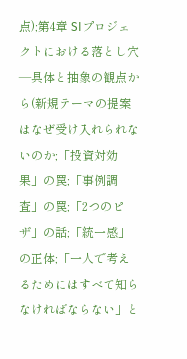点);第4章 SIプロジェクトにおける落とし穴―具体と抽象の観点から(新規テーマの提案はなぜ受け入れられないのか;「投資対効果」の罠;「事例調査」の罠;「2つのピザ」の話;「統一感」の正体;「一人で考えるためにはすべて知らなければならない」と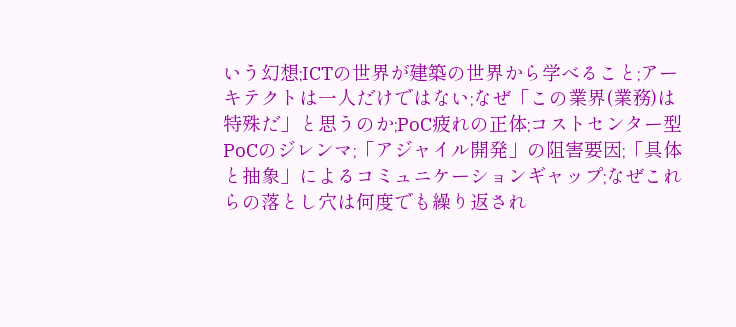いう幻想;ICTの世界が建築の世界から学べること;アーキテクトは一人だけではない;なぜ「この業界(業務)は特殊だ」と思うのか;PoC疲れの正体;コストセンター型PoCのジレンマ;「アジャイル開発」の阻害要因;「具体と抽象」によるコミュニケーションギャップ;なぜこれらの落とし穴は何度でも繰り返され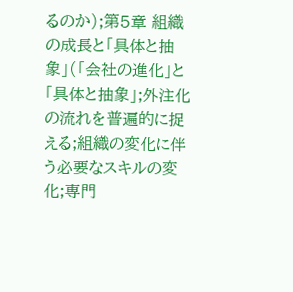るのか);第5章 組織の成長と「具体と抽象」(「会社の進化」と「具体と抽象」;外注化の流れを普遍的に捉える;組織の変化に伴う必要なスキルの変化;専門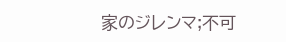家のジレンマ;不可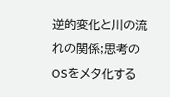逆的変化と川の流れの関係;思考のOSをメタ化する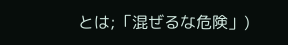とは;「混ぜるな危険」)